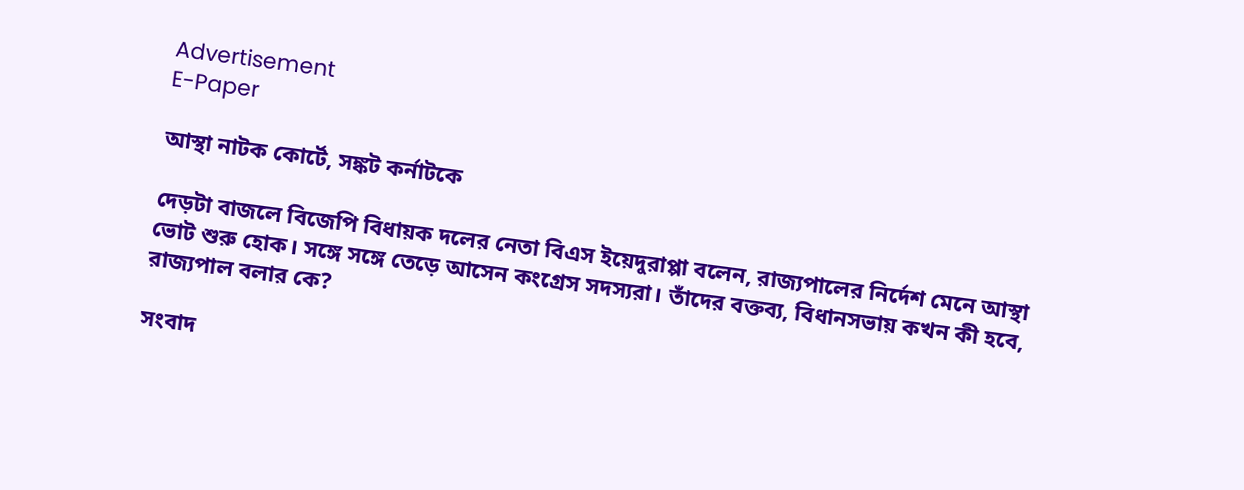Advertisement
E-Paper

আস্থা নাটক কোর্টে, সঙ্কট কর্নাটকে

দেড়টা বাজলে বিজেপি বিধায়ক দলের নেতা বিএস ইয়েদুরাপ্পা বলেন, রাজ্যপালের নির্দেশ মেনে আস্থা ভোট শুরু হোক। সঙ্গে সঙ্গে তেড়ে আসেন কংগ্রেস সদস্যরা। তাঁদের বক্তব্য, বিধানসভায় কখন কী হবে, রাজ্যপাল বলার কে?

সংবাদ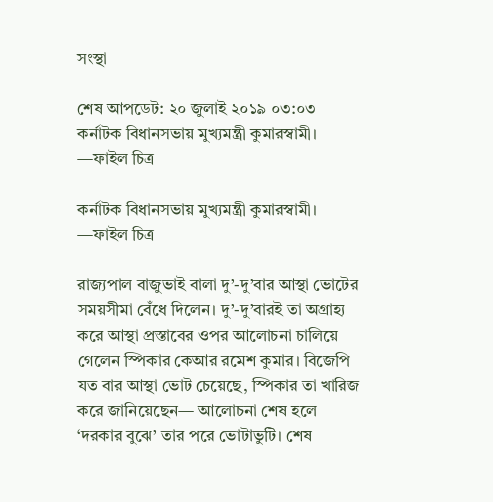সংস্থা

শেষ আপডেট: ২০ জুলাই ২০১৯ ০৩:০৩
কর্নাটক বিধানসভায় মুখ্যমন্ত্রী কুমারস্বামী। —ফাইল চিত্র

কর্নাটক বিধানসভায় মুখ্যমন্ত্রী কুমারস্বামী। —ফাইল চিত্র

রাজ্যপাল বাজুভাই বালা দু’-দু’বার আস্থা ভোটের সময়সীমা বেঁধে দিলেন। দু’-দু’বারই তা অগ্রাহ্য করে আস্থা প্রস্তাবের ওপর আলোচনা চালিয়ে গেলেন স্পিকার কেআর রমেশ কুমার। বিজেপি যত বার আস্থা ভোট চেয়েছে, স্পিকার তা খারিজ করে জানিয়েছেন— আলোচনা শেষ হলে ‘দরকার বুঝে’ তার পরে ভোটাভুটি। শেষ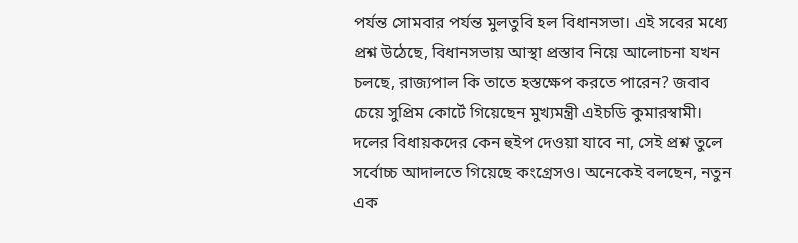পর্যন্ত সোমবার পর্যন্ত মুলতুবি হল বিধানসভা। এই সবের মধ্যে প্রশ্ন উঠেছে, বিধানসভায় আস্থা প্রস্তাব নিয়ে আলোচনা যখন চলছে, রাজ্যপাল কি তাতে হস্তক্ষেপ করতে পারেন? জবাব চেয়ে সুপ্রিম কোর্টে গিয়েছেন মুখ্যমন্ত্রী এইচডি কুমারস্বামী। দলের বিধায়কদের কেন হুইপ দেওয়া যাবে না, সেই প্রশ্ন তুলে সর্বোচ্চ আদালতে গিয়েছে কংগ্রেসও। অনেকেই বলছেন, নতুন এক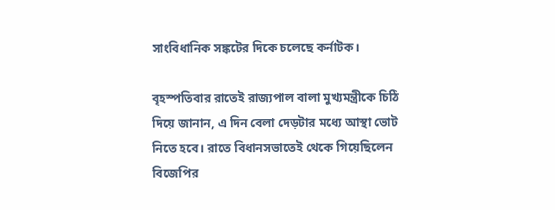সাংবিধানিক সঙ্কটের দিকে চলেছে কর্নাটক।

বৃহস্পতিবার রাতেই রাজ্যপাল বালা মুখ্যমন্ত্রীকে চিঠি দিয়ে জানান, এ দিন বেলা দেড়টার মধ্যে আস্থা ভোট নিতে হবে। রাতে বিধানসভাতেই থেকে গিয়েছিলেন বিজেপির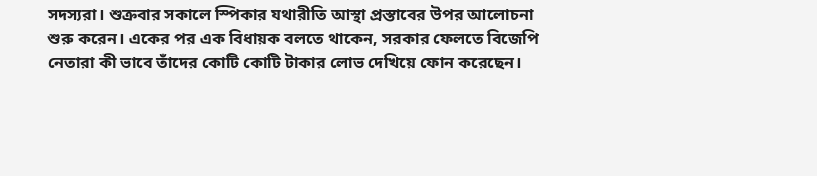সদস্যরা। শুক্রবার সকালে স্পিকার যথারীতি আস্থা প্রস্তাবের উপর আলোচনা শুরু করেন। একের পর এক বিধায়ক বলতে থাকেন, সরকার ফেলতে বিজেপি নেতারা কী ভাবে তাঁদের কোটি কোটি টাকার লোভ দেখিয়ে ফোন করেছেন।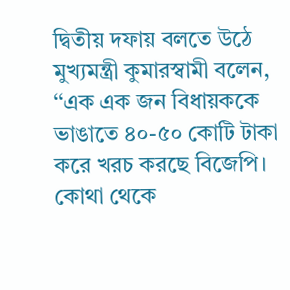দ্বিতীয় দফায় বলতে উঠে মুখ্যমন্ত্রী কুমারস্বামী বলেন, ‘‘এক এক জন বিধায়ককে ভাঙাতে ৪০-৫০ কোটি টাকা করে খরচ করছে বিজেপি। কোথা থেকে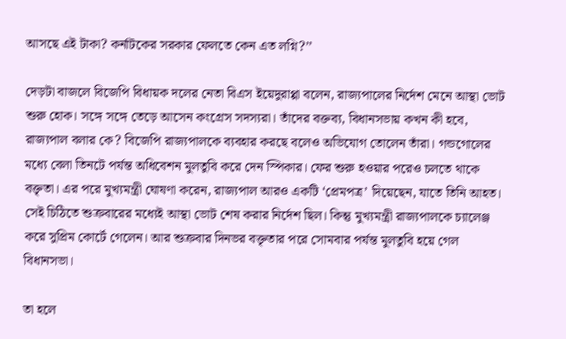আসছে এই টাকা? কর্নাটকের সরকার ফেলতে কেন এত লগ্নি?’’

দেড়টা বাজলে বিজেপি বিধায়ক দলের নেতা বিএস ইয়েদুরাপ্পা বলেন, রাজ্যপালের নির্দেশ মেনে আস্থা ভোট শুরু হোক। সঙ্গে সঙ্গে তেড়ে আসেন কংগ্রেস সদস্যরা। তাঁদের বক্তব্য, বিধানসভায় কখন কী হবে, রাজ্যপাল বলার কে? বিজেপি রাজ্যপালকে ব্যবহার করছে বলেও অভিযোগ তোলেন তাঁরা। গন্ডগোলের মধ্যে বেলা তিনটে পর্যন্ত অধিবেশন মুলতুবি করে দেন স্পিকার। ফের শুরু হওয়ার পরেও চলতে থাকে বক্তৃতা। এর পরে মুখ্যমন্ত্রী ঘোষণা করেন, রাজ্যপাল আরও একটি ‘প্রেমপত্র’ দিয়েছেন, যাতে তিনি আহত। সেই চিঠিতে শুক্রবারের মধ্যেই আস্থা ভোট শেষ করার নির্দেশ ছিল। কিন্তু মুখ্যমন্ত্রী রাজ্যপালকে চ্যালেঞ্জ করে সুপ্রিম কোর্টে গেলেন। আর শুক্রবার দিনভর বক্তৃতার পরে সোমবার পর্যন্ত মুলতুবি হয়ে গেল বিধানসভা।

তা হলে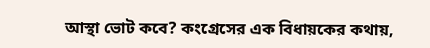আস্থা ভোট কবে? কংগ্রেসের এক বিধায়কের কথায়,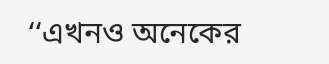‘‘এখনও অনেকের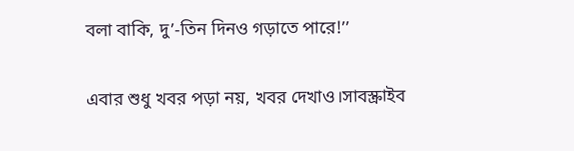বলা বাকি, দু’-তিন দিনও গড়াতে পারে!’’

এবার শুধু খবর পড়া নয়, খবর দেখাও।সাবস্ক্রাইব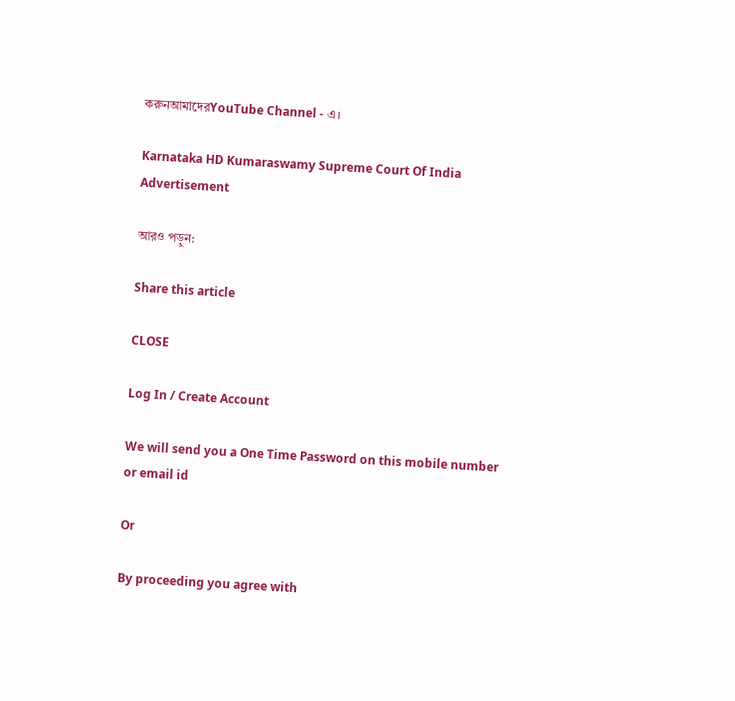করুনআমাদেরYouTube Channel - এ।

Karnataka HD Kumaraswamy Supreme Court Of India
Advertisement

আরও পড়ুন:

Share this article

CLOSE

Log In / Create Account

We will send you a One Time Password on this mobile number or email id

Or

By proceeding you agree with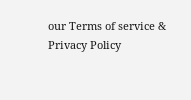our Terms of service & Privacy Policy